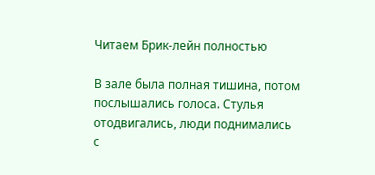Читаем Брик-лейн полностью

В зале была полная тишина, потом послышались голоса. Стулья отодвигались, люди поднимались с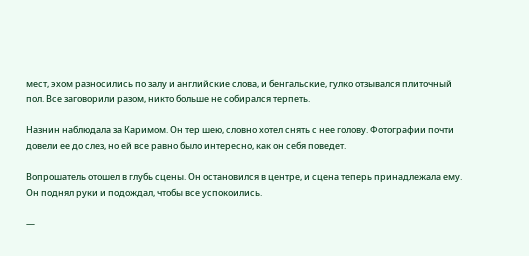мест, эхом разносились по залу и английские слова, и бенгальские, гулко отзывался плиточный пол. Все заговорили разом, никто больше не собирался терпеть.

Назнин наблюдала за Каримом. Он тер шею, словно хотел снять с нее голову. Фотографии почти довели ее до слез, но ей все равно было интересно, как он себя поведет.

Вопрошатель отошел в глубь сцены. Он остановился в центре, и сцена теперь принадлежала ему. Он поднял руки и подождал, чтобы все успокоились.

—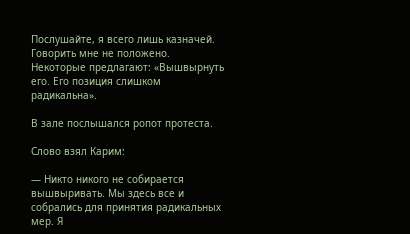Послушайте, я всего лишь казначей. Говорить мне не положено. Некоторые предлагают: «Вышвырнуть его. Его позиция слишком радикальна».

В зале послышался ропот протеста.

Слово взял Карим:

— Никто никого не собирается вышвыривать. Мы здесь все и собрались для принятия радикальных мер. Я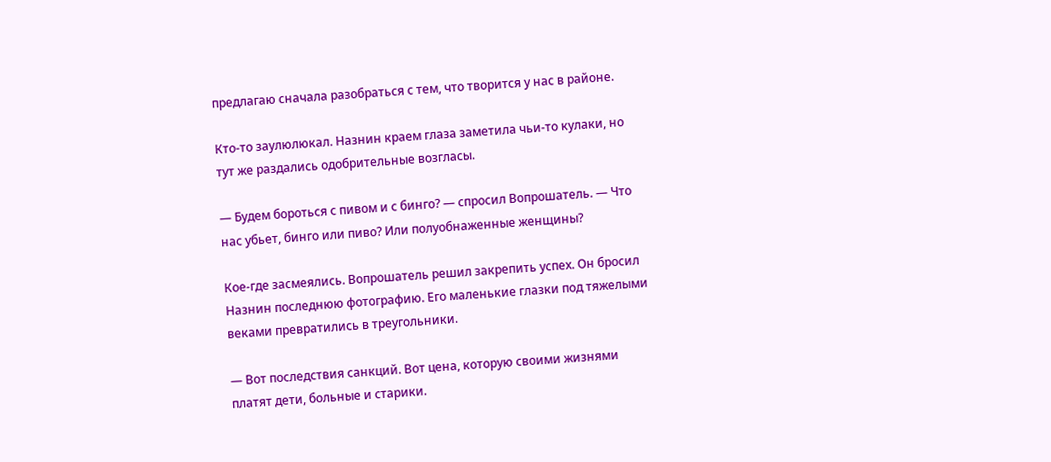предлагаю сначала разобраться с тем, что творится у нас в районе.

Кто-то заулюлюкал. Назнин краем глаза заметила чьи-то кулаки, но тут же раздались одобрительные возгласы.

— Будем бороться с пивом и с бинго? — спросил Вопрошатель. — Что нас убьет, бинго или пиво? Или полуобнаженные женщины?

Кое-где засмеялись. Вопрошатель решил закрепить успех. Он бросил Назнин последнюю фотографию. Его маленькие глазки под тяжелыми веками превратились в треугольники.

— Вот последствия санкций. Вот цена, которую своими жизнями платят дети, больные и старики.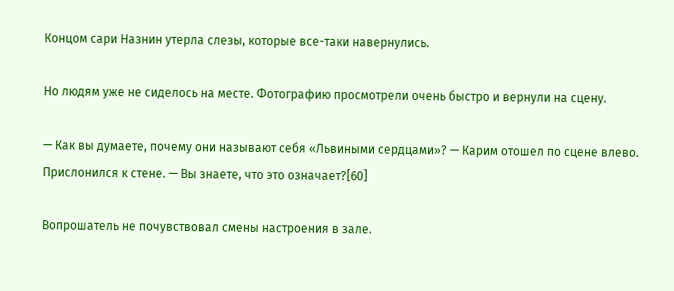Концом сари Назнин утерла слезы, которые все-таки навернулись.

Но людям уже не сиделось на месте. Фотографию просмотрели очень быстро и вернули на сцену.

— Как вы думаете, почему они называют себя «Львиными сердцами»? — Карим отошел по сцене влево. Прислонился к стене. — Вы знаете, что это означает?[60]

Вопрошатель не почувствовал смены настроения в зале.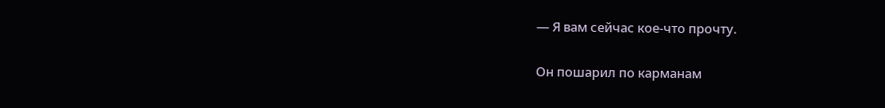— Я вам сейчас кое-что прочту.

Он пошарил по карманам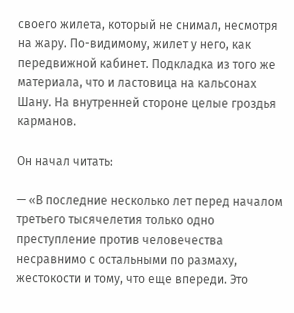своего жилета, который не снимал, несмотря на жару. По-видимому, жилет у него, как передвижной кабинет. Подкладка из того же материала, что и ластовица на кальсонах Шану. На внутренней стороне целые гроздья карманов.

Он начал читать:

— «В последние несколько лет перед началом третьего тысячелетия только одно преступление против человечества несравнимо с остальными по размаху, жестокости и тому, что еще впереди. Это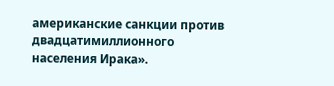американские санкции против двадцатимиллионного населения Ирака».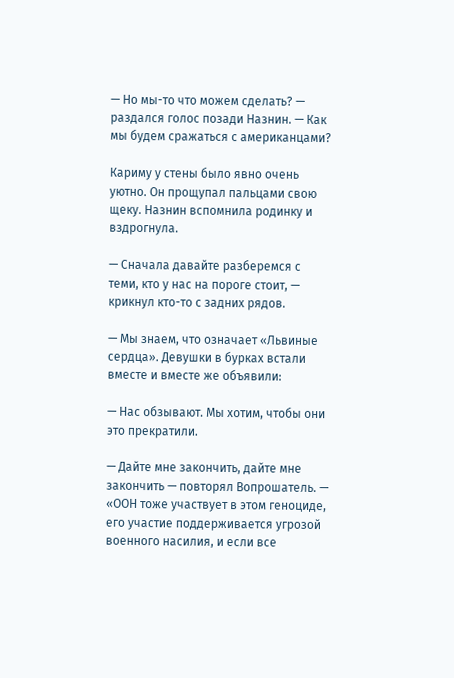— Но мы-то что можем сделать? — раздался голос позади Назнин. — Как мы будем сражаться с американцами?

Кариму у стены было явно очень уютно. Он прощупал пальцами свою щеку. Назнин вспомнила родинку и вздрогнула.

— Сначала давайте разберемся с теми, кто у нас на пороге стоит, — крикнул кто-то с задних рядов.

— Мы знаем, что означает «Львиные сердца». Девушки в бурках встали вместе и вместе же объявили:

— Нас обзывают. Мы хотим, чтобы они это прекратили.

— Дайте мне закончить, дайте мне закончить — повторял Вопрошатель. — «ООН тоже участвует в этом геноциде, его участие поддерживается угрозой военного насилия, и если все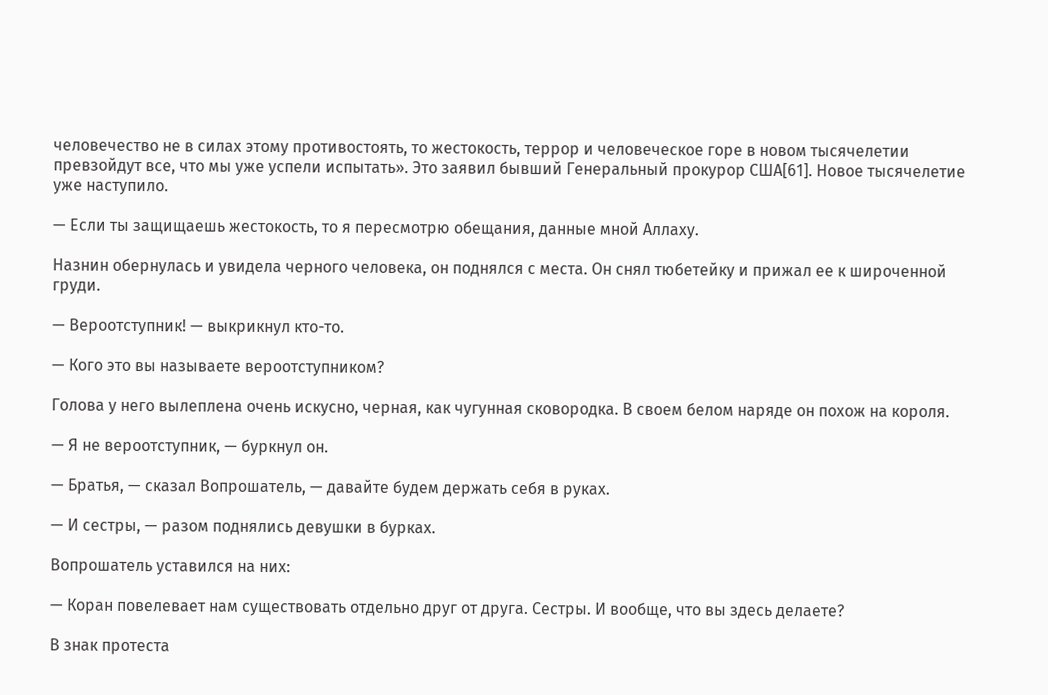человечество не в силах этому противостоять, то жестокость, террор и человеческое горе в новом тысячелетии превзойдут все, что мы уже успели испытать». Это заявил бывший Генеральный прокурор США[61]. Новое тысячелетие уже наступило.

— Если ты защищаешь жестокость, то я пересмотрю обещания, данные мной Аллаху.

Назнин обернулась и увидела черного человека, он поднялся с места. Он снял тюбетейку и прижал ее к широченной груди.

— Вероотступник! — выкрикнул кто-то.

— Кого это вы называете вероотступником?

Голова у него вылеплена очень искусно, черная, как чугунная сковородка. В своем белом наряде он похож на короля.

— Я не вероотступник, — буркнул он.

— Братья, — сказал Вопрошатель, — давайте будем держать себя в руках.

— И сестры, — разом поднялись девушки в бурках.

Вопрошатель уставился на них:

— Коран повелевает нам существовать отдельно друг от друга. Сестры. И вообще, что вы здесь делаете?

В знак протеста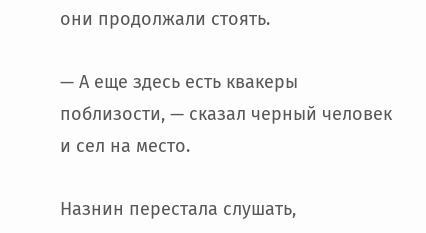они продолжали стоять.

— А еще здесь есть квакеры поблизости, — сказал черный человек и сел на место.

Назнин перестала слушать,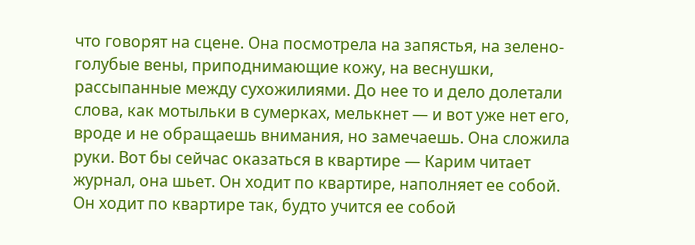что говорят на сцене. Она посмотрела на запястья, на зелено-голубые вены, приподнимающие кожу, на веснушки, рассыпанные между сухожилиями. До нее то и дело долетали слова, как мотыльки в сумерках, мелькнет — и вот уже нет его, вроде и не обращаешь внимания, но замечаешь. Она сложила руки. Вот бы сейчас оказаться в квартире — Карим читает журнал, она шьет. Он ходит по квартире, наполняет ее собой. Он ходит по квартире так, будто учится ее собой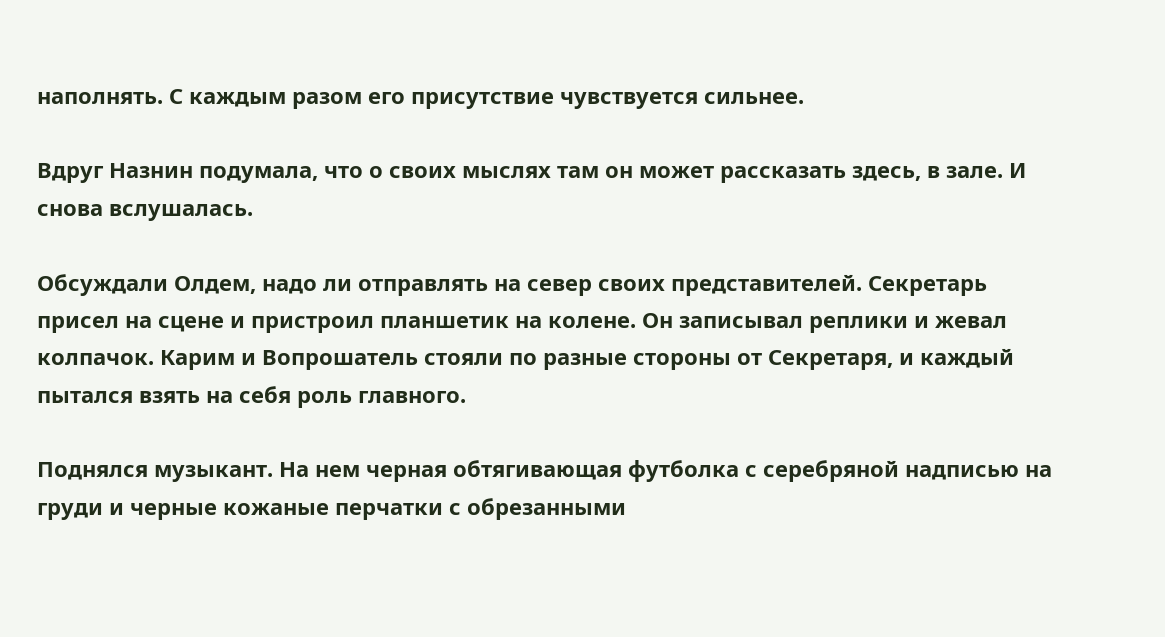наполнять. С каждым разом его присутствие чувствуется сильнее.

Вдруг Назнин подумала, что о своих мыслях там он может рассказать здесь, в зале. И снова вслушалась.

Обсуждали Олдем, надо ли отправлять на север своих представителей. Секретарь присел на сцене и пристроил планшетик на колене. Он записывал реплики и жевал колпачок. Карим и Вопрошатель стояли по разные стороны от Секретаря, и каждый пытался взять на себя роль главного.

Поднялся музыкант. На нем черная обтягивающая футболка с серебряной надписью на груди и черные кожаные перчатки с обрезанными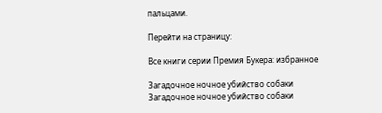пальцами.

Перейти на страницу:

Все книги серии Премия Букера: избранное

Загадочное ночное убийство собаки
Загадочное ночное убийство собаки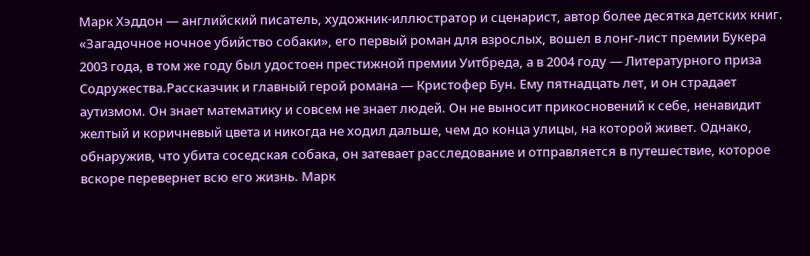Марк Хэддон — английский писатель, художник-иллюстратор и сценарист, автор более десятка детских книг. «Загадочное ночное убийство собаки», его первый роман для взрослых, вошел в лонг-лист премии Букера 2003 года, в том же году был удостоен престижной премии Уитбреда, а в 2004 году — Литературного приза Содружества.Рассказчик и главный герой романа — Кристофер Бун. Ему пятнадцать лет, и он страдает аутизмом. Он знает математику и совсем не знает людей. Он не выносит прикосновений к себе, ненавидит желтый и коричневый цвета и никогда не ходил дальше, чем до конца улицы, на которой живет. Однако, обнаружив, что убита соседская собака, он затевает расследование и отправляется в путешествие, которое вскоре перевернет всю его жизнь. Марк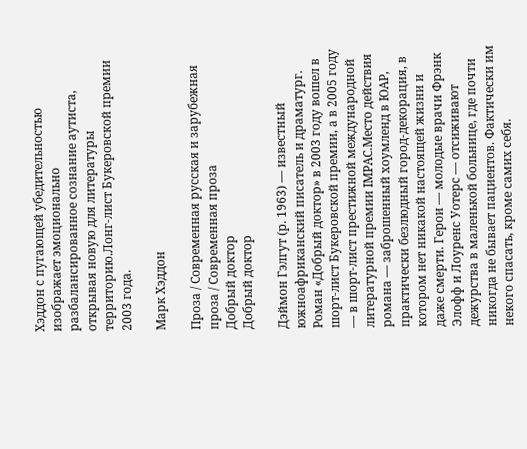Хэддон с пугающей убедительностью изображает эмоционально разбалансированное сознание аутиста, открывая новую для литературы территорию.Лонг-лист Букеровской премии 2003 года.

Марк Хэддон

Проза / Современная русская и зарубежная проза / Современная проза
Добрый доктор
Добрый доктор

Дэймон Гэлгут (р. 1963) — известный южноафриканский писатель и драматург. Роман «Добрый доктор» в 2003 году вошел в шорт-лист Букеровской премии, а в 2005 году — в шорт-лист престижной международной литературной премии IMPAC.Место действия романа — заброшенный хоумленд в ЮАР, практически безлюдный город-декорация, в котором нет никакой настоящей жизни и даже смерти. Герои — молодые врачи Фрэнк Элофф и Лоуренс Уотерс — отсиживают дежурства в маленькой больнице, где почти никогда не бывает пациентов. Фактически им некого спасать, кроме самих себя.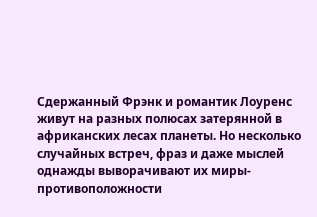Сдержанный Фрэнк и романтик Лоуренс живут на разных полюсах затерянной в африканских лесах планеты. Но несколько случайных встреч, фраз и даже мыслей однажды выворачивают их миры-противоположности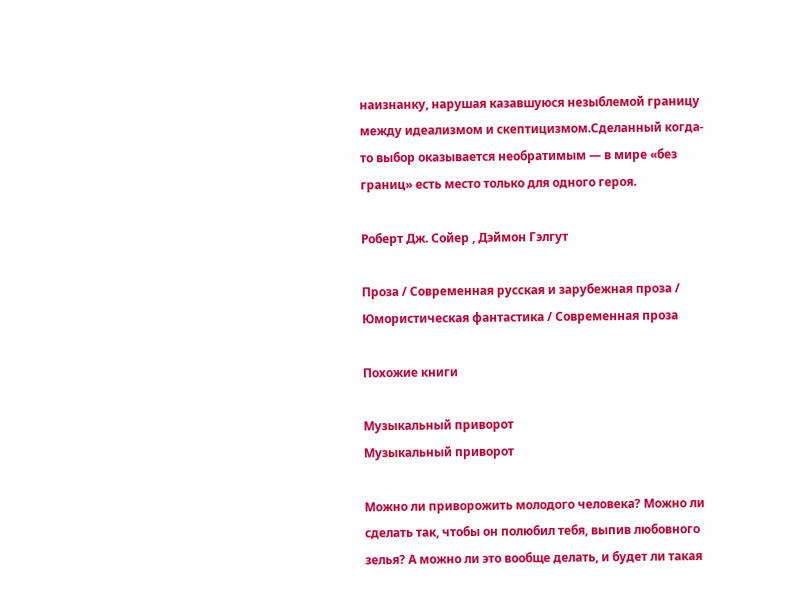наизнанку, нарушая казавшуюся незыблемой границу между идеализмом и скептицизмом.Сделанный когда-то выбор оказывается необратимым — в мире «без границ» есть место только для одного героя.

Роберт Дж. Сойер , Дэймон Гэлгут

Проза / Современная русская и зарубежная проза / Юмористическая фантастика / Современная проза

Похожие книги

Музыкальный приворот
Музыкальный приворот

Можно ли приворожить молодого человека? Можно ли сделать так, чтобы он полюбил тебя, выпив любовного зелья? А можно ли это вообще делать, и будет ли такая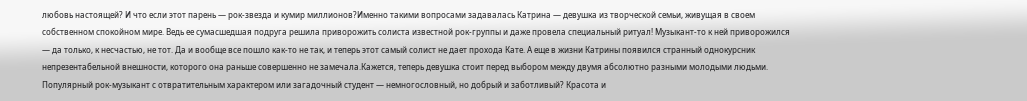любовь настоящей? И что если этот парень — рок-звезда и кумир миллионов?Именно такими вопросами задавалась Катрина — девушка из творческой семьи, живущая в своем собственном спокойном мире. Ведь ее сумасшедшая подруга решила приворожить солиста известной рок-группы и даже провела специальный ритуал! Музыкант-то к ней приворожился — да только, к несчастью, не тот. Да и вообще все пошло как-то не так, и теперь этот самый солист не дает прохода Кате. А еще в жизни Катрины появился странный однокурсник непрезентабельной внешности, которого она раньше совершенно не замечала.Кажется, теперь девушка стоит перед выбором между двумя абсолютно разными молодыми людьми. Популярный рок-музыкант с отвратительным характером или загадочный студент — немногословный, но добрый и заботливый? Красота и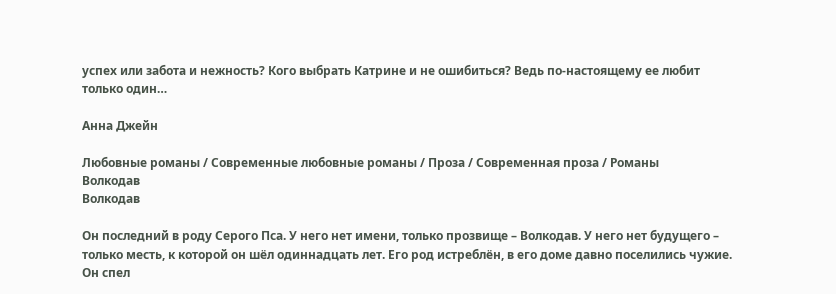успех или забота и нежность? Кого выбрать Катрине и не ошибиться? Ведь по-настоящему ее любит только один…

Анна Джейн

Любовные романы / Современные любовные романы / Проза / Современная проза / Романы
Волкодав
Волкодав

Он последний в роду Серого Пса. У него нет имени, только прозвище – Волкодав. У него нет будущего – только месть, к которой он шёл одиннадцать лет. Его род истреблён, в его доме давно поселились чужие. Он спел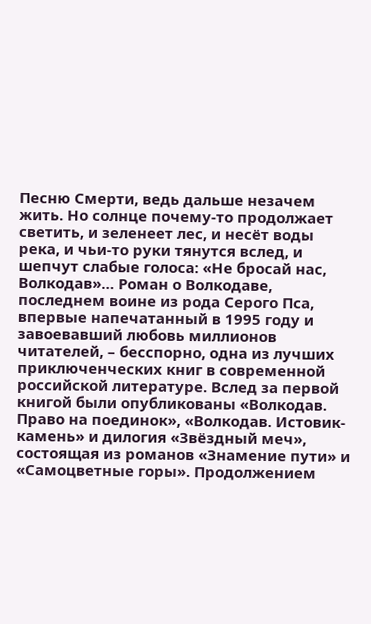Песню Смерти, ведь дальше незачем жить. Но солнце почему-то продолжает светить, и зеленеет лес, и несёт воды река, и чьи-то руки тянутся вслед, и шепчут слабые голоса: «Не бросай нас, Волкодав»… Роман о Волкодаве, последнем воине из рода Серого Пса, впервые напечатанный в 1995 году и завоевавший любовь миллионов читателей, – бесспорно, одна из лучших приключенческих книг в современной российской литературе. Вслед за первой книгой были опубликованы «Волкодав. Право на поединок», «Волкодав. Истовик-камень» и дилогия «Звёздный меч», состоящая из романов «Знамение пути» и «Самоцветные горы». Продолжением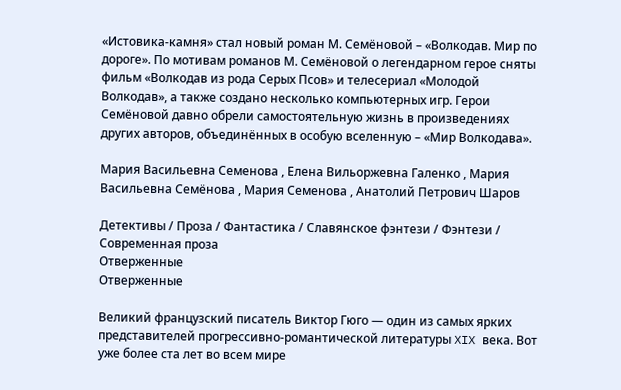«Истовика-камня» стал новый роман М. Семёновой – «Волкодав. Мир по дороге». По мотивам романов М. Семёновой о легендарном герое сняты фильм «Волкодав из рода Серых Псов» и телесериал «Молодой Волкодав», а также создано несколько компьютерных игр. Герои Семёновой давно обрели самостоятельную жизнь в произведениях других авторов, объединённых в особую вселенную – «Мир Волкодава».

Мария Васильевна Семенова , Елена Вильоржевна Галенко , Мария Васильевна Семёнова , Мария Семенова , Анатолий Петрович Шаров

Детективы / Проза / Фантастика / Славянское фэнтези / Фэнтези / Современная проза
Отверженные
Отверженные

Великий французский писатель Виктор Гюго — один из самых ярких представителей прогрессивно-романтической литературы XIX века. Вот уже более ста лет во всем мире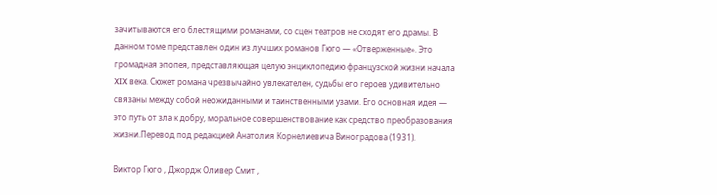зачитываются его блестящими романами, со сцен театров не сходят его драмы. В данном томе представлен один из лучших романов Гюго — «Отверженные». Это громадная эпопея, представляющая целую энциклопедию французской жизни начала XIX века. Сюжет романа чрезвычайно увлекателен, судьбы его героев удивительно связаны между собой неожиданными и таинственными узами. Его основная идея — это путь от зла к добру, моральное совершенствование как средство преобразования жизни.Перевод под редакцией Анатолия Корнелиевича Виноградова (1931).

Виктор Гюго , Джордж Оливер Смит ,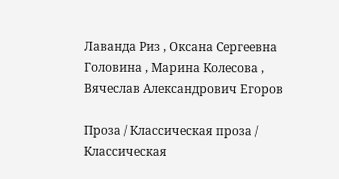Лаванда Риз , Оксана Сергеевна Головина , Марина Колесова , Вячеслав Александрович Егоров

Проза / Классическая проза / Классическая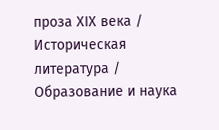проза ХIX века / Историческая литература / Образование и наука